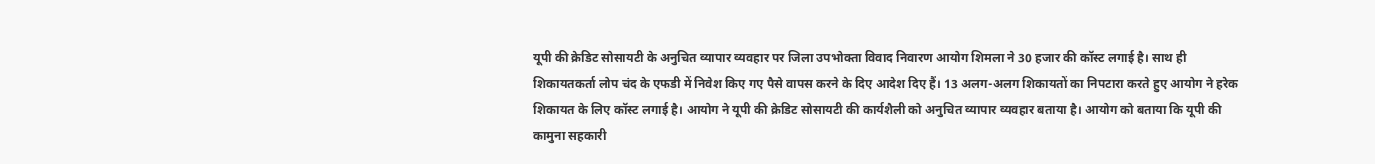यूपी की क्रेडिट सोसायटी के अनुचित व्यापार व्यवहार पर जिला उपभोक्ता विवाद निवारण आयोग शिमला ने 30 हजार की कॉस्ट लगाई है। साथ ही शिकायतकर्ता लोप चंद के एफडी में निवेश किए गए पैसे वापस करने के दिए आदेश दिए हैं। 13 अलग-अलग शिकायतों का निपटारा करते हुए आयोग ने हरेक शिकायत के लिए कॉस्ट लगाई है। आयोग ने यूपी की क्रेडिट सोसायटी की कार्यशैली को अनुचित व्यापार व्यवहार बताया है। आयोग को बताया कि यूपी की कामुना सहकारी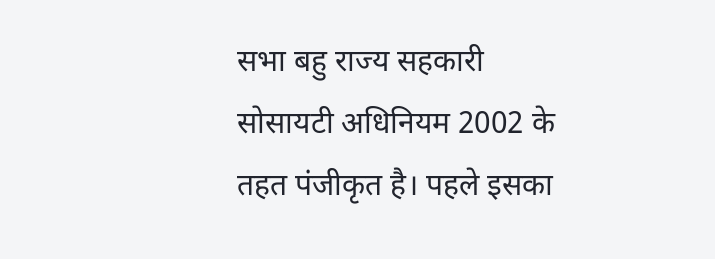सभा बहु राज्य सहकारी सोसायटी अधिनियम 2002 के तहत पंजीकृत है। पहले इसका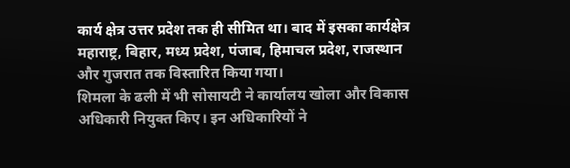कार्य क्षेत्र उत्तर प्रदेश तक ही सीमित था। बाद में इसका कार्यक्षेत्र महाराष्ट्र, बिहार, मध्य प्रदेश, पंजाब, हिमाचल प्रदेश, राजस्थान और गुजरात तक विस्तारित किया गया।
शिमला के ढली में भी सोसायटी ने कार्यालय खोला और विकास अधिकारी नियुक्त किए। इन अधिकारियों ने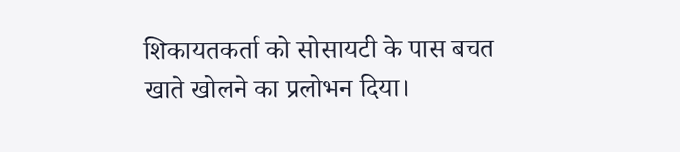शिकायतकर्ता को सोसायटी के पास बचत खाते खोलने का प्रलोभन दिया।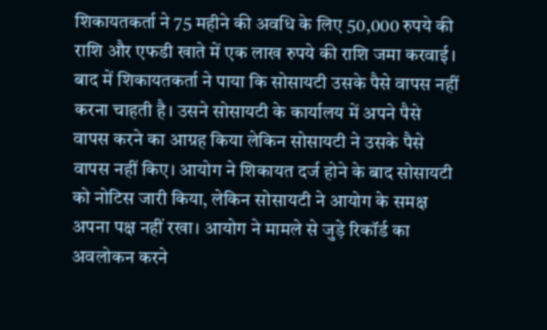शिकायतकर्ता ने 75 महीने की अवधि के लिए 50,000 रुपये की राशि और एफडी खाते में एक लाख रुपये की राशि जमा करवाई। बाद में शिकायतकर्ता ने पाया कि सोसायटी उसके पैसे वापस नहीं करना चाहती है। उसने सोसायटी के कार्यालय में अपने पैसे वापस करने का आग्रह किया लेकिन सोसायटी ने उसके पैसे वापस नहीं किए। आयोग ने शिकायत दर्ज होने के बाद सोसायटी को नोटिस जारी किया, लेकिन सोसायटी ने आयोग के समक्ष अपना पक्ष नहीं रखा। आयोग ने मामले से जुड़े रिकॉर्ड का अवलोकन करने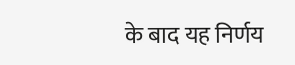के बाद यह निर्णय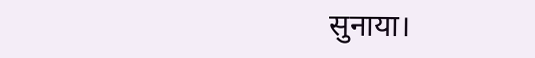सुनाया।